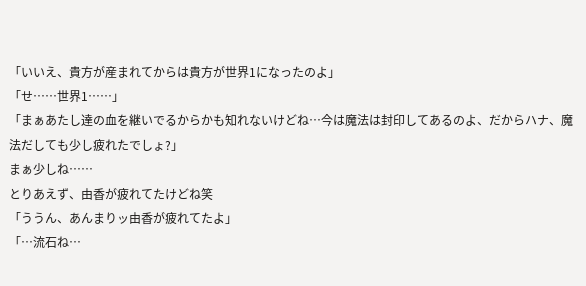「いいえ、貴方が産まれてからは貴方が世界1になったのよ」
「せ……世界1……」
「まぁあたし達の血を継いでるからかも知れないけどね…今は魔法は封印してあるのよ、だからハナ、魔法だしても少し疲れたでしょ?」
まぁ少しね……
とりあえず、由香が疲れてたけどね笑
「ううん、あんまりッ由香が疲れてたよ」
「…流石ね…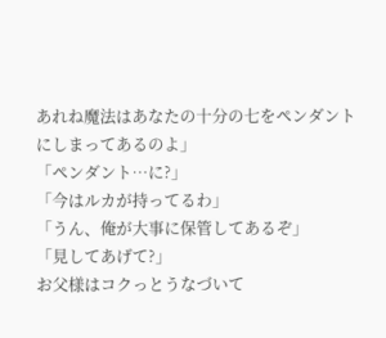あれね魔法はあなたの十分の七をペンダントにしまってあるのよ」
「ペンダント…に?」
「今はルカが持ってるわ」
「うん、俺が大事に保管してあるぞ」
「見してあげて?」
お父様はコクっとうなづいて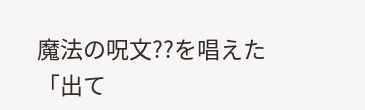魔法の呪文??を唱えた
「出て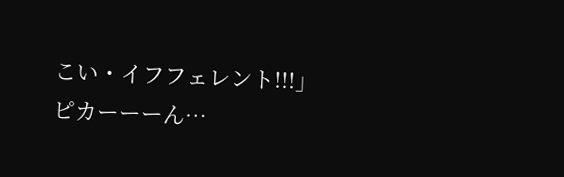こい・イフフェレント!!!」
ピカーーーん…